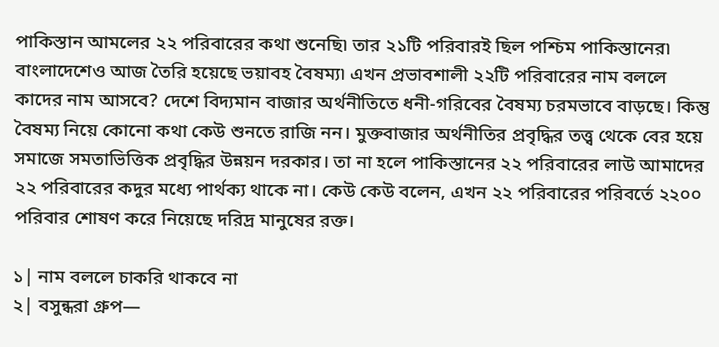পাকিস্তান আমলের ২২ পরিবারের কথা শুনেছি৷ তার ২১টি পরিবারই ছিল পশ্চিম পাকিস্তানের৷ বাংলাদেশেও আজ তৈরি হয়েছে ভয়াবহ বৈষম্য৷ এখন প্রভাবশালী ২২টি পরিবারের নাম বললে কাদের নাম আসবে? দেশে বিদ্যমান বাজার অর্থনীতিতে ধনী-গরিবের বৈষম্য চরমভাবে বাড়ছে। কিন্তু বৈষম্য নিয়ে কোনো কথা কেউ শুনতে রাজি নন। মুক্তবাজার অর্থনীতির প্রবৃদ্ধির তত্ত্ব থেকে বের হয়ে সমাজে সমতাভিত্তিক প্রবৃদ্ধির উন্নয়ন দরকার। তা না হলে পাকিস্তানের ২২ পরিবারের লাউ আমাদের ২২ পরিবারের কদুর মধ্যে পার্থক্য থাকে না। কেউ কেউ বলেন, এখন ২২ পরিবারের পরিবর্তে ২২০০ পরিবার শোষণ করে নিয়েছে দরিদ্র মানুষের রক্ত।

১| নাম বললে চাকরি থাকবে না
২| বসুন্ধরা গ্রুপ—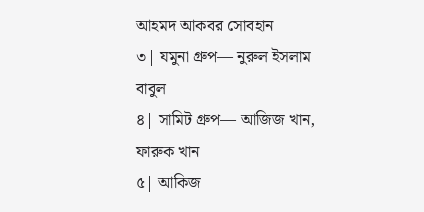আহমদ আকবর সোবহান
৩| যমুনা গ্রুপ— নুরুল ইসলাম বাবুল
৪| সামিট গ্রুপ— আজিজ খান, ফারুক খান
৫| আকিজ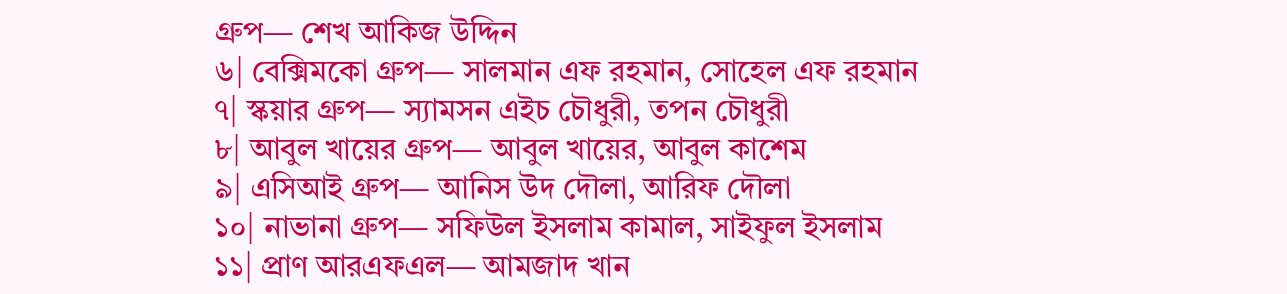গ্রুপ— শেখ আকিজ উদ্দিন
৬| বেক্সিমকো গ্রুপ— সালমান এফ রহমান, সোহেল এফ রহমান
৭| স্কয়ার গ্রুপ— স্যামসন এইচ চৌধুরী, তপন চৌধুরী
৮| আবুল খায়ের গ্রুপ— আবুল খায়ের, আবুল কাশেম
৯| এসিআই গ্রুপ— আনিস উদ দৌলা, আরিফ দৌলা
১০| নাভানা গ্রুপ— সফিউল ইসলাম কামাল, সাইফুল ইসলাম
১১| প্রাণ আরএফএল— আমজাদ খান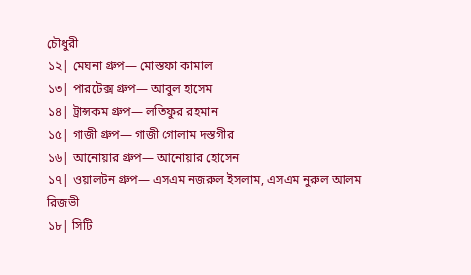চৌধুরী
১২| মেঘনা গ্রুপ— মোস্তফা কামাল
১৩| পারটেক্স গ্রুপ— আবুল হাসেম
১৪| ট্রান্সকম গ্রুপ— লতিফুর রহমান
১৫| গাজী গ্রুপ— গাজী গোলাম দস্তগীর
১৬| আনোয়ার গ্রুপ— আনোয়ার হোসেন
১৭| ওয়ালটন গ্রুপ— এসএম নজরুল ইসলাম, এসএম নুরুল আলম রিজভী
১৮| সিটি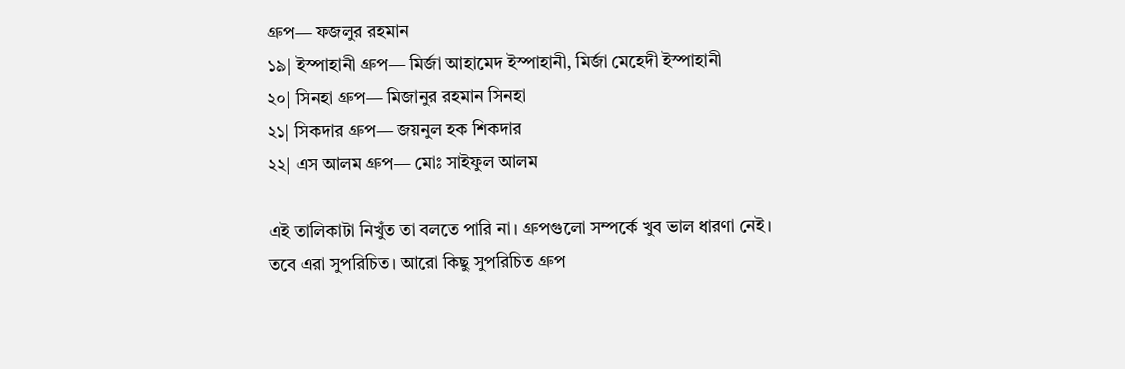গ্রুপ— ফজলুর রহমান
১৯| ইস্পাহানী গ্রুপ— মির্জা আহামেদ ইস্পাহানী, মির্জা মেহেদী ইস্পাহানী
২০| সিনহা গ্রুপ— মিজানুর রহমান সিনহা
২১| সিকদার গ্রুপ— জয়নুল হক শিকদার
২২| এস আলম গ্রুপ— মোঃ সাইফুল আলম

এই তালিকাটা নিখুঁত তা বলতে পারি না। গ্রুপগুলো সম্পর্কে খুব ভাল ধারণা নেই। তবে এরা সুপরিচিত। আরো কিছু সুপরিচিত গ্রুপ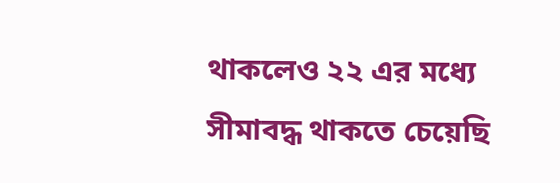থাকলেও ২২ এর মধ্যে সীমাবদ্ধ থাকতে চেয়েছি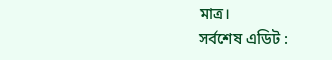মাত্র।
সর্বশেষ এডিট :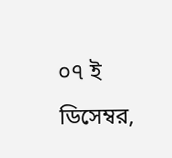০৭ ই ডিসেম্বর,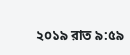২০১৯ রাত ৯:৫৯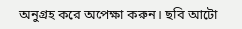অনুগ্রহ করে অপেক্ষা করুন। ছবি আটো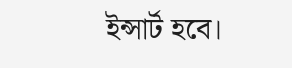ইন্সার্ট হবে।